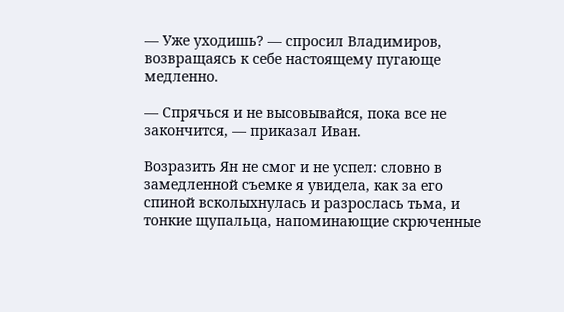— Уже уходишь? — спросил Владимиров, возвращаясь к себе настоящему пугающе медленно.

— Спрячься и не высовывайся, пока все не закончится, — приказал Иван.

Возразить Ян не смог и не успел: словно в замедленной съемке я увидела, как за его спиной всколыхнулась и разрослась тьма, и тонкие щупальца, напоминающие скрюченные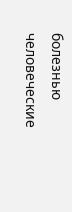болезнью человеческие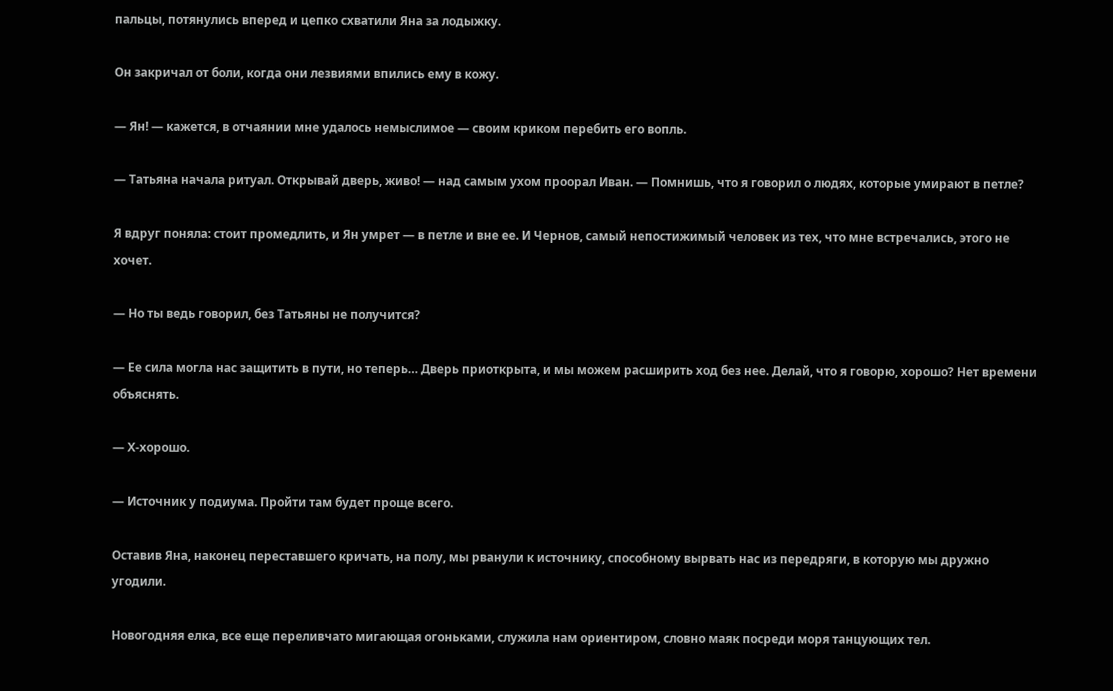пальцы, потянулись вперед и цепко схватили Яна за лодыжку.

Он закричал от боли, когда они лезвиями впились ему в кожу.

— Ян! — кажется, в отчаянии мне удалось немыслимое — своим криком перебить его вопль.

— Татьяна начала ритуал. Открывай дверь, живо! — над самым ухом проорал Иван. — Помнишь, что я говорил о людях, которые умирают в петле?

Я вдруг поняла: стоит промедлить, и Ян умрет — в петле и вне ее. И Чернов, самый непостижимый человек из тех, что мне встречались, этого не хочет.

— Но ты ведь говорил, без Татьяны не получится?

— Ее сила могла нас защитить в пути, но теперь… Дверь приоткрыта, и мы можем расширить ход без нее. Делай, что я говорю, хорошо? Нет времени объяснять.

— Х-хорошо.

— Источник у подиума. Пройти там будет проще всего.

Оставив Яна, наконец переставшего кричать, на полу, мы рванули к источнику, способному вырвать нас из передряги, в которую мы дружно угодили.

Новогодняя елка, все еще переливчато мигающая огоньками, служила нам ориентиром, словно маяк посреди моря танцующих тел.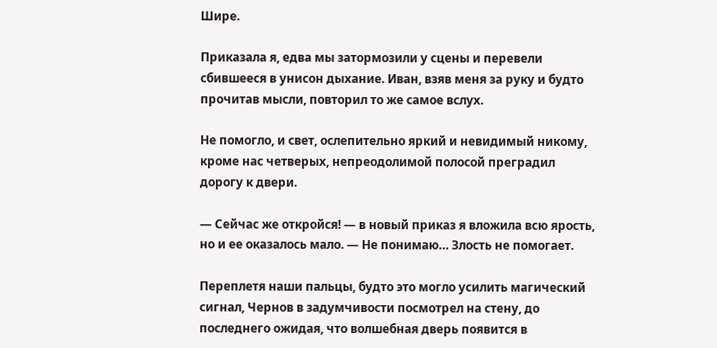Шире.

Приказала я, едва мы затормозили у сцены и перевели сбившееся в унисон дыхание. Иван, взяв меня за руку и будто прочитав мысли, повторил то же самое вслух.

Не помогло, и свет, ослепительно яркий и невидимый никому, кроме нас четверых, непреодолимой полосой преградил дорогу к двери.

— Сейчас же откройся! — в новый приказ я вложила всю ярость, но и ее оказалось мало. — Не понимаю… Злость не помогает.

Переплетя наши пальцы, будто это могло усилить магический сигнал, Чернов в задумчивости посмотрел на стену, до последнего ожидая, что волшебная дверь появится в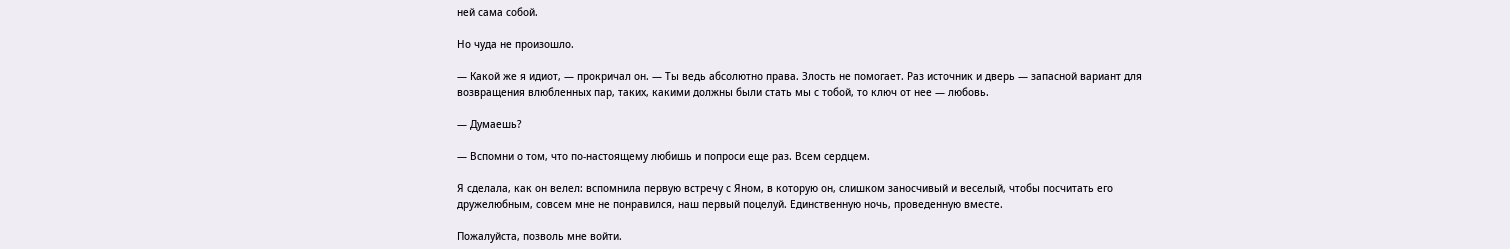ней сама собой.

Но чуда не произошло.

— Какой же я идиот, — прокричал он. — Ты ведь абсолютно права. Злость не помогает. Раз источник и дверь — запасной вариант для возвращения влюбленных пар, таких, какими должны были стать мы с тобой, то ключ от нее — любовь.

— Думаешь?

— Вспомни о том, что по-настоящему любишь и попроси еще раз. Всем сердцем.

Я сделала, как он велел: вспомнила первую встречу с Яном, в которую он, слишком заносчивый и веселый, чтобы посчитать его дружелюбным, совсем мне не понравился, наш первый поцелуй. Единственную ночь, проведенную вместе.

Пожалуйста, позволь мне войти.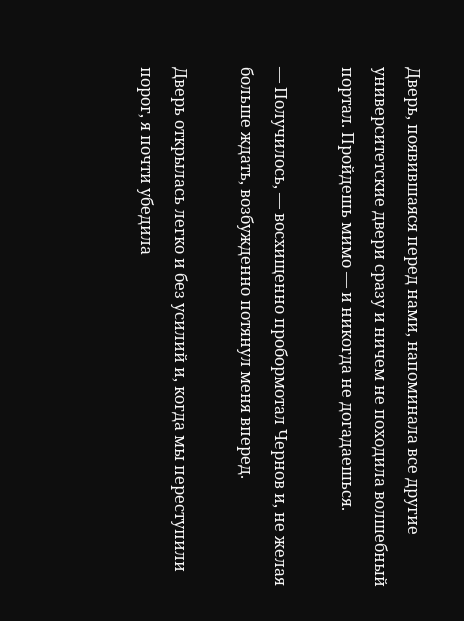Дверь, появившаяся перед нами, напоминала все другие университетские двери сразу и ничем не походила волшебный портал. Пройдешь мимо — и никогда не догадаешься.

— Получилось, — восхищенно пробормотал Чернов и, не желая больше ждать, возбужденно потянул меня вперед.

Дверь открылась легко и без усилий и, когда мы переступили порог, я почти убедила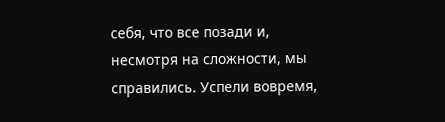себя, что все позади и, несмотря на сложности, мы справились. Успели вовремя,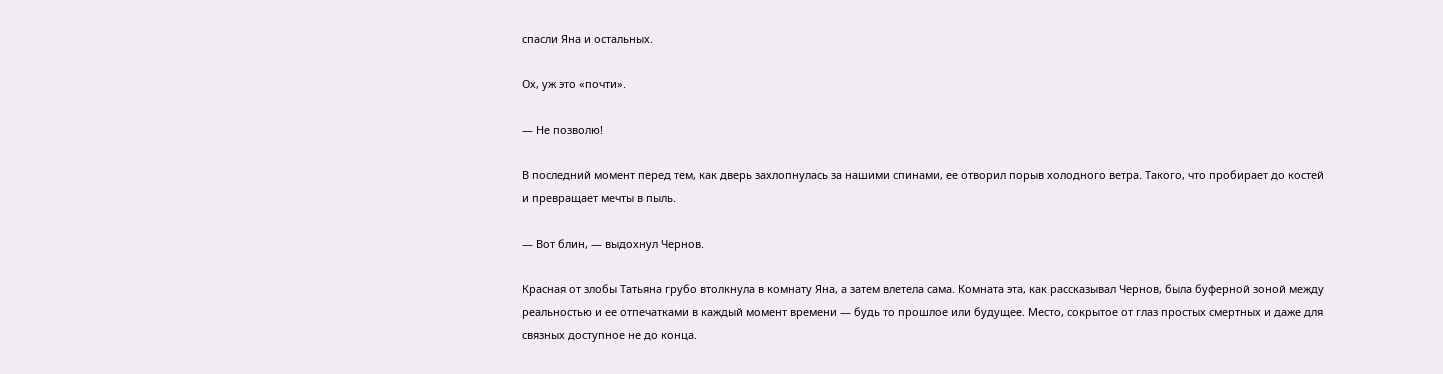спасли Яна и остальных.

Ох, уж это «почти».

— Не позволю!

В последний момент перед тем, как дверь захлопнулась за нашими спинами, ее отворил порыв холодного ветра. Такого, что пробирает до костей и превращает мечты в пыль.

— Вот блин, — выдохнул Чернов.

Красная от злобы Татьяна грубо втолкнула в комнату Яна, а затем влетела сама. Комната эта, как рассказывал Чернов, была буферной зоной между реальностью и ее отпечатками в каждый момент времени — будь то прошлое или будущее. Место, сокрытое от глаз простых смертных и даже для связных доступное не до конца.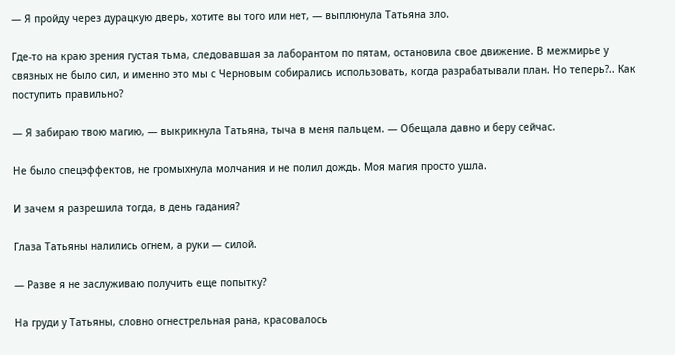— Я пройду через дурацкую дверь, хотите вы того или нет, — выплюнула Татьяна зло.

Где-то на краю зрения густая тьма, следовавшая за лаборантом по пятам, остановила свое движение. В межмирье у связных не было сил, и именно это мы с Черновым собирались использовать, когда разрабатывали план. Но теперь?.. Как поступить правильно?

— Я забираю твою магию, — выкрикнула Татьяна, тыча в меня пальцем. — Обещала давно и беру сейчас.

Не было спецэффектов, не громыхнула молчания и не полил дождь. Моя магия просто ушла.

И зачем я разрешила тогда, в день гадания?

Глаза Татьяны налились огнем, а руки — силой.

— Разве я не заслуживаю получить еще попытку?

На груди у Татьяны, словно огнестрельная рана, красовалось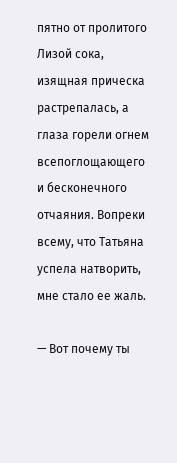пятно от пролитого Лизой сока, изящная прическа растрепалась, а глаза горели огнем всепоглощающего и бесконечного отчаяния. Вопреки всему, что Татьяна успела натворить, мне стало ее жаль.

— Вот почему ты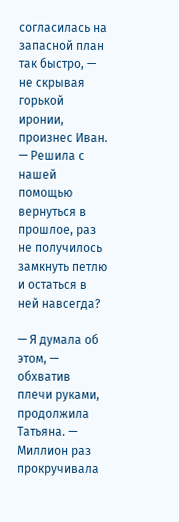согласилась на запасной план так быстро, — не скрывая горькой иронии, произнес Иван. — Решила с нашей помощью вернуться в прошлое, раз не получилось замкнуть петлю и остаться в ней навсегда?

— Я думала об этом, — обхватив плечи руками, продолжила Татьяна. — Миллион раз прокручивала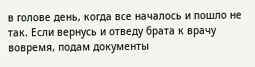в голове день, когда все началось и пошло не так. Если вернусь и отведу брата к врачу вовремя, подам документы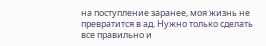на поступление заранее, моя жизнь не превратится в ад. Нужно только сделать все правильно и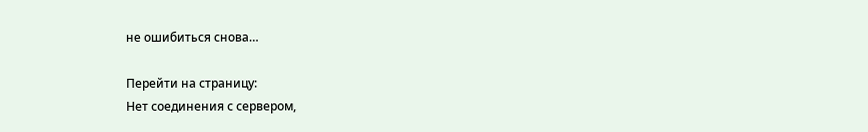не ошибиться снова…

Перейти на страницу:
Нет соединения с сервером,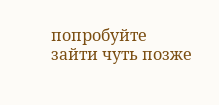попробуйте зайти чуть позже